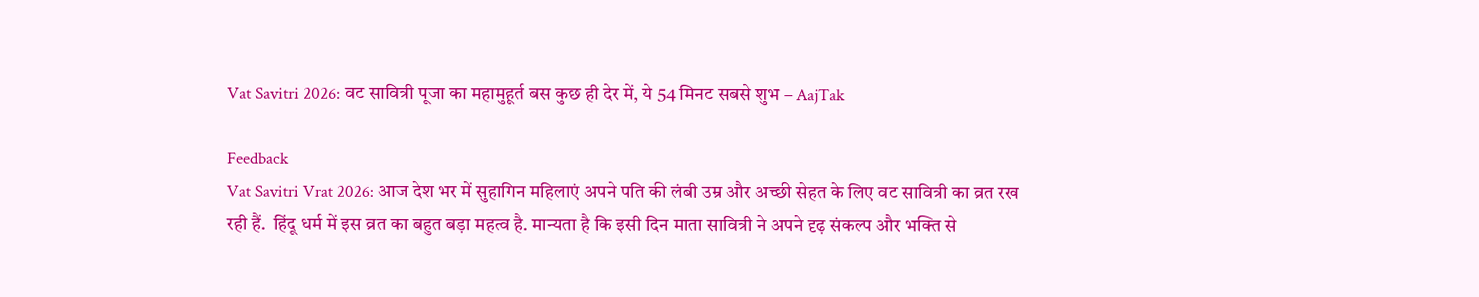Vat Savitri 2026: वट सावित्री पूजा का महामुहूर्त बस कुछ ही देर में, ये 54 मिनट सबसे शुभ – AajTak

Feedback
Vat Savitri Vrat 2026: आज देश भर में सुहागिन महिलाएं अपने पति की लंबी उम्र और अच्छी सेहत के लिए वट सावित्री का व्रत रख रही हैं.  हिंदू धर्म में इस व्रत का बहुत बड़ा महत्व है. मान्यता है कि इसी दिन माता सावित्री ने अपने दृढ़ संकल्प और भक्ति से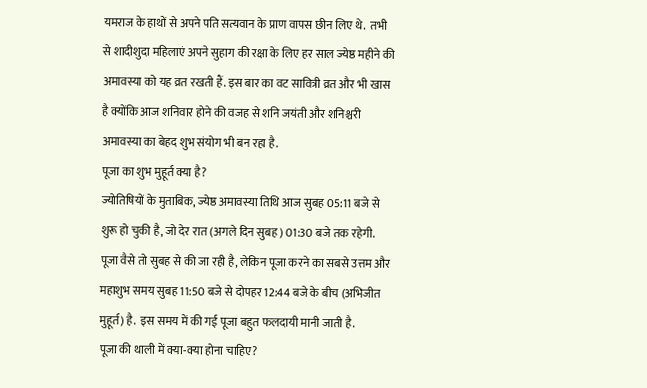यमराज के हाथों से अपने पति सत्यवान के प्राण वापस छीन लिए थे.  तभी से शादीशुदा महिलाएं अपने सुहाग की रक्षा के लिए हर साल ज्येष्ठ महीने की अमावस्या को यह व्रत रखती हैं. इस बार का वट सावित्री व्रत और भी खास है क्योंकि आज शनिवार होने की वजह से शनि जयंती और शनिश्चरी अमावस्या का बेहद शुभ संयोग भी बन रहा है.
पूजा का शुभ मुहूर्त क्या है?
ज्योतिषियों के मुताबिक, ज्येष्ठ अमावस्या तिथि आज सुबह 05:11 बजे से शुरू हो चुकी है, जो देर रात (अगले दिन सुबह) 01:30 बजे तक रहेगी. पूजा वैसे तो सुबह से की जा रही है, लेकिन पूजा करने का सबसे उत्तम और महाशुभ समय सुबह 11:50 बजे से दोपहर 12:44 बजे के बीच (अभिजीत मुहूर्त) है.  इस समय में की गई पूजा बहुत फलदायी मानी जाती है.
पूजा की थाली में क्या-क्या होना चाहिए?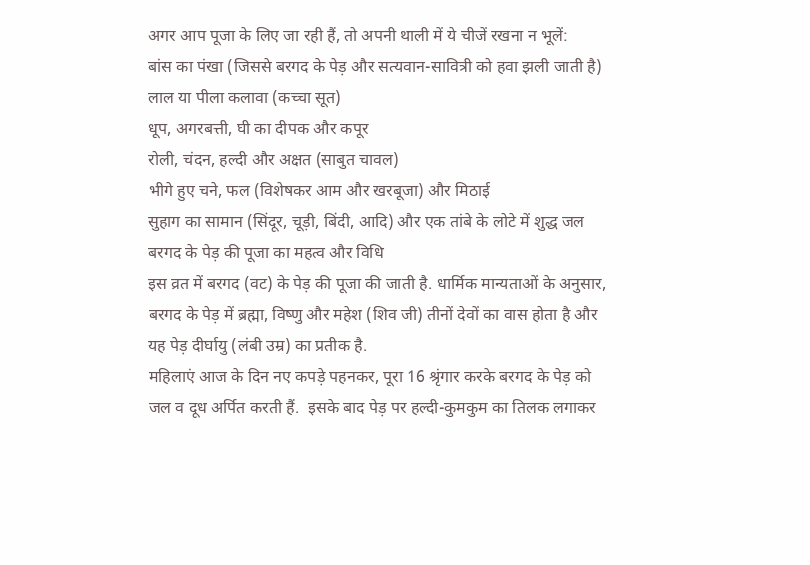अगर आप पूजा के लिए जा रही हैं, तो अपनी थाली में ये चीजें रखना न भूलें:
बांस का पंखा (जिससे बरगद के पेड़ और सत्यवान-सावित्री को हवा झली जाती है)
लाल या पीला कलावा (कच्चा सूत)
धूप, अगरबत्ती, घी का दीपक और कपूर
रोली, चंदन, हल्दी और अक्षत (साबुत चावल)
भीगे हुए चने, फल (विशेषकर आम और खरबूजा) और मिठाई
सुहाग का सामान (सिंदूर, चूड़ी, बिंदी, आदि) और एक तांबे के लोटे में शुद्ध जल
बरगद के पेड़ की पूजा का महत्व और विधि
इस व्रत में बरगद (वट) के पेड़ की पूजा की जाती है. धार्मिक मान्यताओं के अनुसार, बरगद के पेड़ में ब्रह्मा, विष्णु और महेश (शिव जी) तीनों देवों का वास होता है और यह पेड़ दीर्घायु (लंबी उम्र) का प्रतीक है.
महिलाएं आज के दिन नए कपड़े पहनकर, पूरा 16 श्रृंगार करके बरगद के पेड़ को जल व दूध अर्पित करती हैं.  इसके बाद पेड़ पर हल्दी-कुमकुम का तिलक लगाकर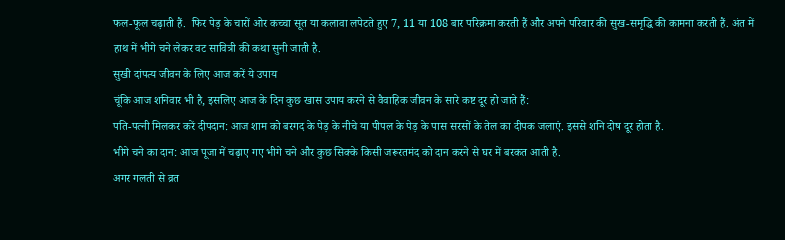फल-फूल चढ़ाती हैं.  फिर पेड़ के चारों ओर कच्चा सूत या कलावा लपेटते हुए 7, 11 या 108 बार परिक्रमा करती हैं और अपने परिवार की सुख-समृद्धि की कामना करती हैं. अंत में हाथ में भीगे चने लेकर वट सावित्री की कथा सुनी जाती है.
सुखी दांपत्य जीवन के लिए आज करें ये उपाय
चूंकि आज शनिवार भी है, इसलिए आज के दिन कुछ खास उपाय करने से वैवाहिक जीवन के सारे कष्ट दूर हो जाते हैं:
पति-पत्नी मिलकर करें दीपदान: आज शाम को बरगद के पेड़ के नीचे या पीपल के पेड़ के पास सरसों के तेल का दीपक जलाएं. इससे शनि दोष दूर होता है.
भीगे चने का दान: आज पूजा में चढ़ाए गए भीगे चने और कुछ सिक्के किसी जरूरतमंद को दान करने से घर में बरकत आती है.
अगर गलती से व्रत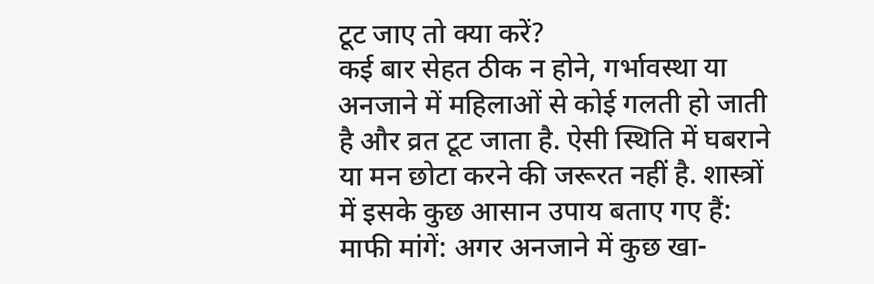टूट जाए तो क्या करें?
कई बार सेहत ठीक न होने, गर्भावस्था या अनजाने में महिलाओं से कोई गलती हो जाती है और व्रत टूट जाता है. ऐसी स्थिति में घबराने या मन छोटा करने की जरूरत नहीं है. शास्त्रों में इसके कुछ आसान उपाय बताए गए हैं:
माफी मांगें: अगर अनजाने में कुछ खा-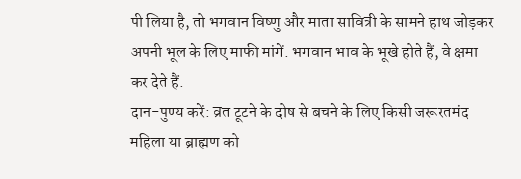पी लिया है, तो भगवान विष्णु और माता सावित्री के सामने हाथ जोड़कर अपनी भूल के लिए माफी मांगें. भगवान भाव के भूखे होते हैं, वे क्षमा कर देते हैं.
दान-पुण्य करें: व्रत टूटने के दोष से बचने के लिए किसी जरूरतमंद महिला या ब्राह्मण को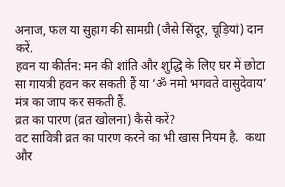अनाज, फल या सुहाग की सामग्री (जैसे सिंदूर, चूड़ियां) दान करें.
हवन या कीर्तन: मन की शांति और शुद्धि के लिए घर में छोटा सा गायत्री हवन कर सकती हैं या ‘ॐ नमो भगवते वासुदेवाय’ मंत्र का जाप कर सकती हैं.
व्रत का पारण (व्रत खोलना) कैसे करें?
वट सावित्री व्रत का पारण करने का भी खास नियम है.  कथा और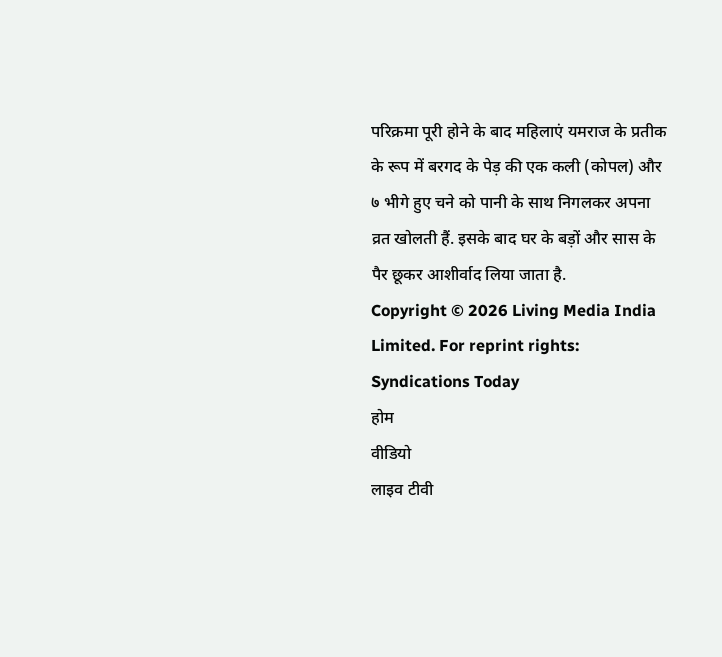परिक्रमा पूरी होने के बाद महिलाएं यमराज के प्रतीक के रूप में बरगद के पेड़ की एक कली (कोपल) और ७ भीगे हुए चने को पानी के साथ निगलकर अपना व्रत खोलती हैं. इसके बाद घर के बड़ों और सास के पैर छूकर आशीर्वाद लिया जाता है.
Copyright © 2026 Living Media India Limited. For reprint rights: Syndications Today
होम
वीडियो
लाइव टीवी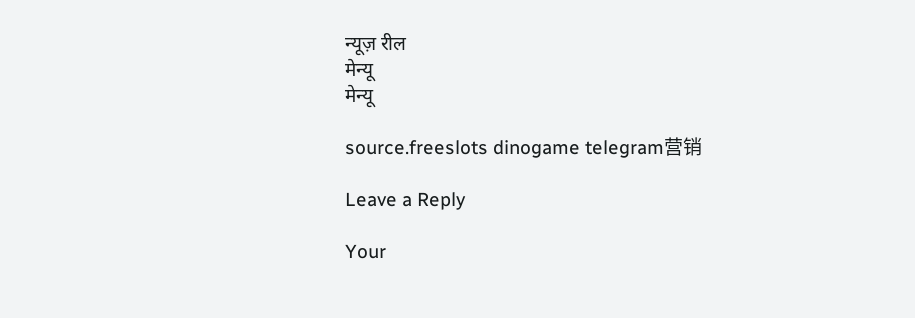न्यूज़ रील
मेन्यू
मेन्यू

source.freeslots dinogame telegram营销

Leave a Reply

Your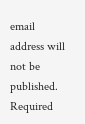email address will not be published. Required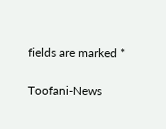fields are marked *

Toofani-News